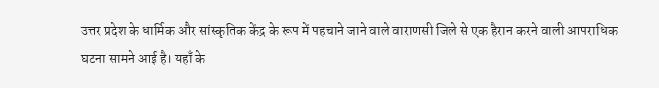उत्तर प्रदेश के धार्मिक और सांस्कृतिक केंद्र के रूप में पहचाने जाने वाले वाराणसी जिले से एक हैरान करने वाली आपराधिक घटना सामने आई है। यहाँ के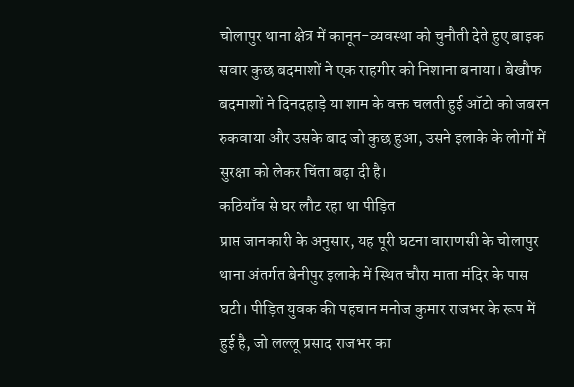चोलापुर थाना क्षेत्र में कानून-व्यवस्था को चुनौती देते हुए बाइक सवार कुछ बदमाशों ने एक राहगीर को निशाना बनाया। बेखौफ बदमाशों ने दिनदहाड़े या शाम के वक्त चलती हुई ऑटो को जबरन रुकवाया और उसके बाद जो कुछ हुआ, उसने इलाके के लोगों में सुरक्षा को लेकर चिंता बढ़ा दी है।
कठियाँव से घर लौट रहा था पीड़ित
प्राप्त जानकारी के अनुसार, यह पूरी घटना वाराणसी के चोलापुर थाना अंतर्गत बेनीपुर इलाके में स्थित चौरा माता मंदिर के पास घटी। पीड़ित युवक की पहचान मनोज कुमार राजभर के रूप में हुई है, जो लल्लू प्रसाद राजभर का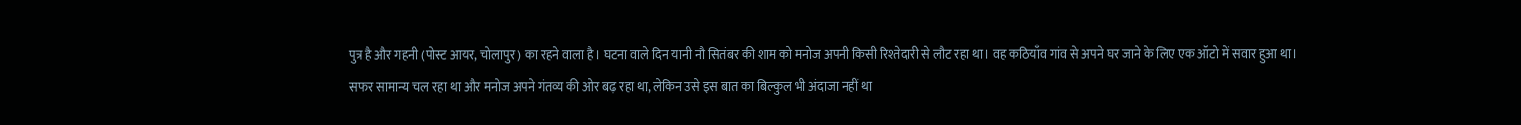पुत्र है और गहनी (पोस्ट आयर, चोलापुर) का रहने वाला है। घटना वाले दिन यानी नौ सितंबर की शाम को मनोज अपनी किसी रिश्तेदारी से लौट रहा था। वह कठियाँव गांव से अपने घर जाने के लिए एक ऑटो में सवार हुआ था।
सफर सामान्य चल रहा था और मनोज अपने गंतव्य की ओर बढ़ रहा था, लेकिन उसे इस बात का बिल्कुल भी अंदाजा नहीं था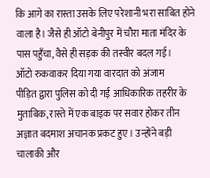कि आगे का रास्ता उसके लिए परेशानी भरा साबित होने वाला है। जैसे ही ऑटो बेनीपुर में चौरा माता मंदिर के पास पहुँचा, वैसे ही सड़क की तस्वीर बदल गई।
ऑटो रुकवाकर दिया गया वारदात को अंजाम
पीड़ित द्वारा पुलिस को दी गई आधिकारिक तहरीर के मुताबिक, रास्ते में एक बाइक पर सवार होकर तीन अज्ञात बदमाश अचानक प्रकट हुए। उन्होंने बड़ी चालाकी और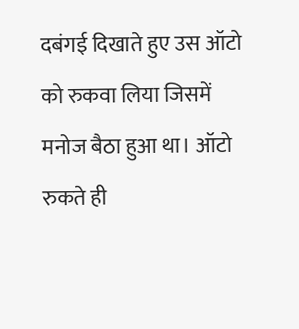दबंगई दिखाते हुए उस ऑटो को रुकवा लिया जिसमें मनोज बैठा हुआ था। ऑटो रुकते ही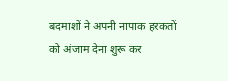बदमाशों ने अपनी नापाक हरकतों को अंजाम देना शुरू कर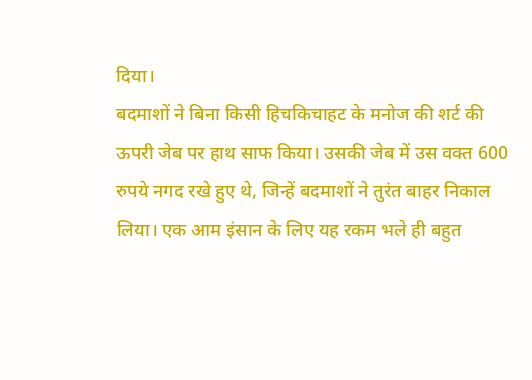दिया।
बदमाशों ने बिना किसी हिचकिचाहट के मनोज की शर्ट की ऊपरी जेब पर हाथ साफ किया। उसकी जेब में उस वक्त 600 रुपये नगद रखे हुए थे, जिन्हें बदमाशों ने तुरंत बाहर निकाल लिया। एक आम इंसान के लिए यह रकम भले ही बहुत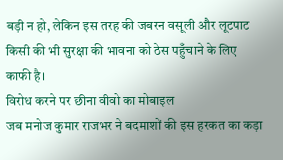बड़ी न हो, लेकिन इस तरह की जबरन वसूली और लूटपाट किसी की भी सुरक्षा की भावना को ठेस पहुँचाने के लिए काफी है।
विरोध करने पर छीना वीवो का मोबाइल
जब मनोज कुमार राजभर ने बदमाशों की इस हरकत का कड़ा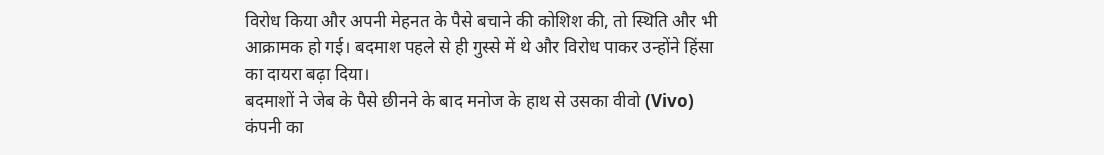विरोध किया और अपनी मेहनत के पैसे बचाने की कोशिश की, तो स्थिति और भी आक्रामक हो गई। बदमाश पहले से ही गुस्से में थे और विरोध पाकर उन्होंने हिंसा का दायरा बढ़ा दिया।
बदमाशों ने जेब के पैसे छीनने के बाद मनोज के हाथ से उसका वीवो (Vivo) कंपनी का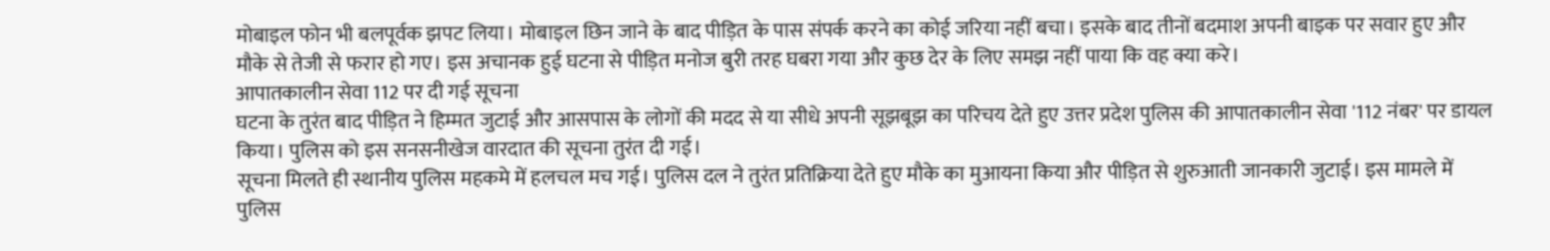मोबाइल फोन भी बलपूर्वक झपट लिया। मोबाइल छिन जाने के बाद पीड़ित के पास संपर्क करने का कोई जरिया नहीं बचा। इसके बाद तीनों बदमाश अपनी बाइक पर सवार हुए और मौके से तेजी से फरार हो गए। इस अचानक हुई घटना से पीड़ित मनोज बुरी तरह घबरा गया और कुछ देर के लिए समझ नहीं पाया कि वह क्या करे।
आपातकालीन सेवा 112 पर दी गई सूचना
घटना के तुरंत बाद पीड़ित ने हिम्मत जुटाई और आसपास के लोगों की मदद से या सीधे अपनी सूझबूझ का परिचय देते हुए उत्तर प्रदेश पुलिस की आपातकालीन सेवा '112 नंबर' पर डायल किया। पुलिस को इस सनसनीखेज वारदात की सूचना तुरंत दी गई।
सूचना मिलते ही स्थानीय पुलिस महकमे में हलचल मच गई। पुलिस दल ने तुरंत प्रतिक्रिया देते हुए मौके का मुआयना किया और पीड़ित से शुरुआती जानकारी जुटाई। इस मामले में पुलिस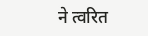ने त्वरित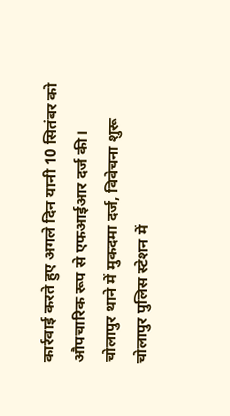कार्रवाई करते हुए अगले दिन यानी 10 सितंबर को औपचारिक रूप से एफआईआर दर्ज की।
चोलापुर थाने में मुकदमा दर्ज, विवेचना शुरू
चोलापुर पुलिस स्टेशन में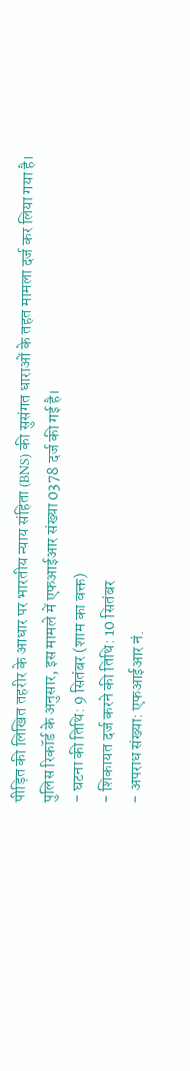पीड़ित की लिखित तहरीर के आधार पर भारतीय न्याय संहिता (BNS) की सुसंगत धाराओं के तहत मामला दर्ज कर लिया गया है। पुलिस रिकॉर्ड के अनुसार, इस मामले में एफआईआर संख्या 0378 दर्ज की गई है।
- घटना की तिथि: 9 सितंबर (शाम का वक्त)
- शिकायत दर्ज करने की तिथि: 10 सितंबर
- अपराध संख्या: एफआईआर नं.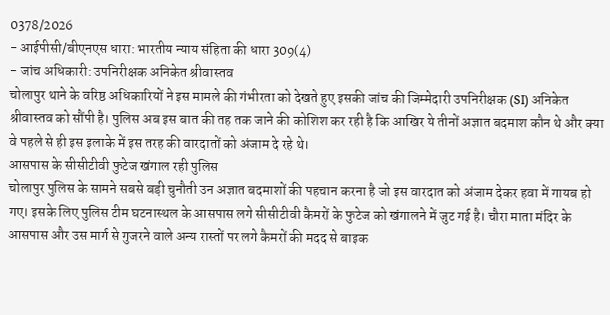0378/2026
- आईपीसी/बीएनएस धारा: भारतीय न्याय संहिता की धारा 309(4)
- जांच अधिकारी: उपनिरीक्षक अनिकेत श्रीवास्तव
चोलापुर थाने के वरिष्ठ अधिकारियों ने इस मामले की गंभीरता को देखते हुए इसकी जांच की जिम्मेदारी उपनिरीक्षक (SI) अनिकेत श्रीवास्तव को सौंपी है। पुलिस अब इस बात की तह तक जाने की कोशिश कर रही है कि आखिर ये तीनों अज्ञात बदमाश कौन थे और क्या वे पहले से ही इस इलाके में इस तरह की वारदातों को अंजाम दे रहे थे।
आसपास के सीसीटीवी फुटेज खंगाल रही पुलिस
चोलापुर पुलिस के सामने सबसे बड़ी चुनौती उन अज्ञात बदमाशों की पहचान करना है जो इस वारदात को अंजाम देकर हवा में गायब हो गए। इसके लिए पुलिस टीम घटनास्थल के आसपास लगे सीसीटीवी कैमरों के फुटेज को खंगालने में जुट गई है। चौरा माता मंदिर के आसपास और उस मार्ग से गुजरने वाले अन्य रास्तों पर लगे कैमरों की मदद से बाइक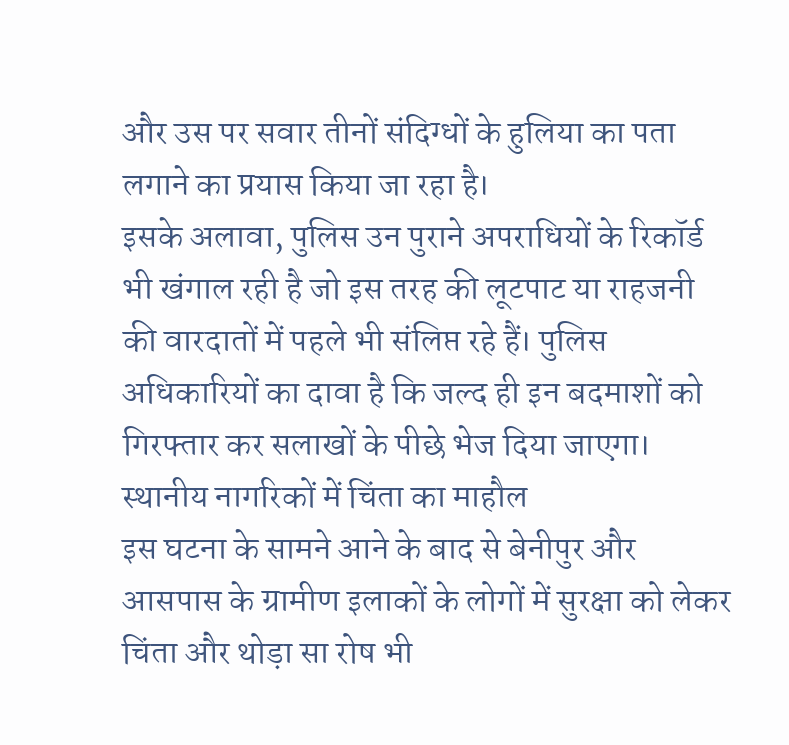और उस पर सवार तीनों संदिग्धों के हुलिया का पता लगाने का प्रयास किया जा रहा है।
इसके अलावा, पुलिस उन पुराने अपराधियों के रिकॉर्ड भी खंगाल रही है जो इस तरह की लूटपाट या राहजनी की वारदातों में पहले भी संलिप्त रहे हैं। पुलिस अधिकारियों का दावा है कि जल्द ही इन बदमाशों को गिरफ्तार कर सलाखों के पीछे भेज दिया जाएगा।
स्थानीय नागरिकों में चिंता का माहौल
इस घटना के सामने आने के बाद से बेनीपुर और आसपास के ग्रामीण इलाकों के लोगों में सुरक्षा को लेकर चिंता और थोड़ा सा रोष भी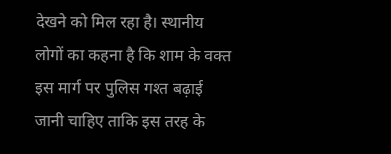देखने को मिल रहा है। स्थानीय लोगों का कहना है कि शाम के वक्त इस मार्ग पर पुलिस गश्त बढ़ाई जानी चाहिए ताकि इस तरह के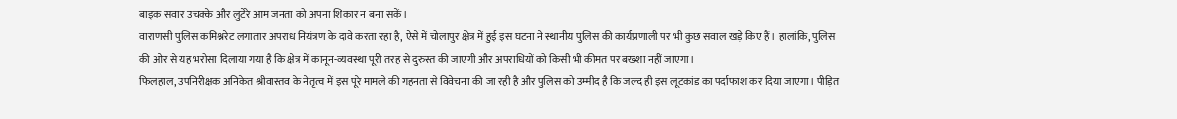बाइक सवार उचक्के और लुटेरे आम जनता को अपना शिकार न बना सकें।
वाराणसी पुलिस कमिश्नरेट लगातार अपराध नियंत्रण के दावे करता रहा है, ऐसे में चोलापुर क्षेत्र में हुई इस घटना ने स्थानीय पुलिस की कार्यप्रणाली पर भी कुछ सवाल खड़े किए हैं। हालांकि, पुलिस की ओर से यह भरोसा दिलाया गया है कि क्षेत्र में कानून-व्यवस्था पूरी तरह से दुरुस्त की जाएगी और अपराधियों को किसी भी कीमत पर बख्शा नहीं जाएगा।
फिलहाल, उपनिरीक्षक अनिकेत श्रीवास्तव के नेतृत्व में इस पूरे मामले की गहनता से विवेचना की जा रही है और पुलिस को उम्मीद है कि जल्द ही इस लूटकांड का पर्दाफाश कर दिया जाएगा। पीड़ित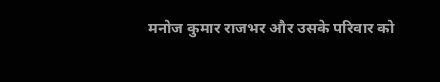मनोज कुमार राजभर और उसके परिवार को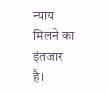न्याय मिलने का इंतजार है।